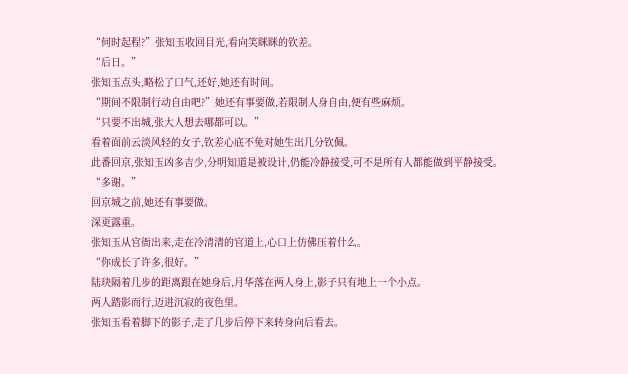“何时起程?”张知玉收回目光,看向笑眯眯的钦差。
“后日。”
张知玉点头,略松了口气,还好,她还有时间。
“期间不限制行动自由吧?”她还有事要做,若限制人身自由,便有些麻烦。
“只要不出城,张大人想去哪都可以。”
看着面前云淡风轻的女子,钦差心底不免对她生出几分钦佩。
此番回京,张知玉凶多吉少,分明知道是被设计,仍能冷静接受,可不是所有人都能做到平静接受。
“多谢。”
回京城之前,她还有事要做。
深更露重。
张知玉从官衙出来,走在冷清清的官道上,心口上仿佛压着什么。
“你成长了许多,很好。”
陆玦隔着几步的距离跟在她身后,月华落在两人身上,影子只有地上一个小点。
两人踏影而行,迈进沉寂的夜色里。
张知玉看着脚下的影子,走了几步后停下来转身向后看去。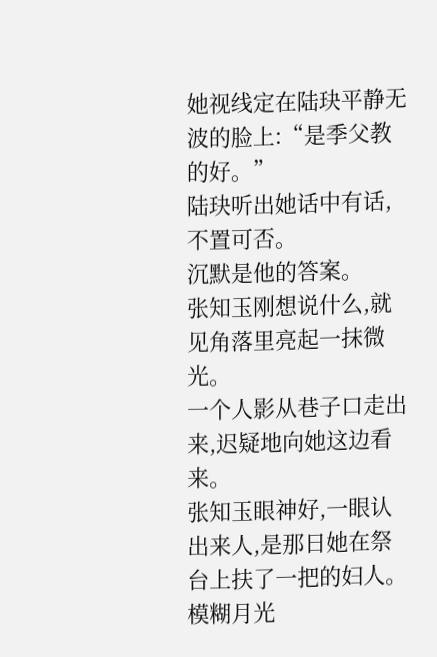她视线定在陆玦平静无波的脸上:“是季父教的好。”
陆玦听出她话中有话,不置可否。
沉默是他的答案。
张知玉刚想说什么,就见角落里亮起一抹微光。
一个人影从巷子口走出来,迟疑地向她这边看来。
张知玉眼神好,一眼认出来人,是那日她在祭台上扶了一把的妇人。
模糊月光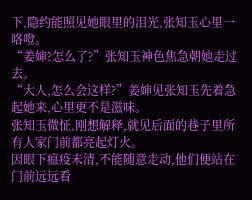下,隐约能照见她眼里的泪光,张知玉心里一咯噔。
“姜婶?怎么了?”张知玉神色焦急朝她走过去。
“大人,怎么会这样?”姜婶见张知玉先着急起她来,心里更不是滋味。
张知玉微怔,刚想解释,就见后面的巷子里所有人家门前都亮起灯火。
因眼下瘟疫未清,不能随意走动,他们便站在门前远远看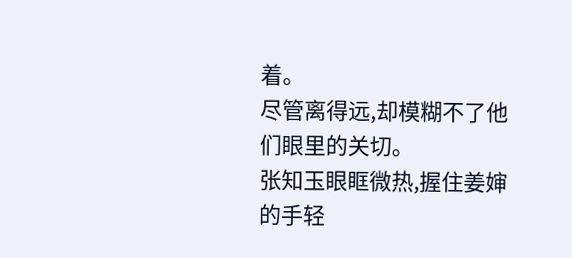着。
尽管离得远,却模糊不了他们眼里的关切。
张知玉眼眶微热,握住姜婶的手轻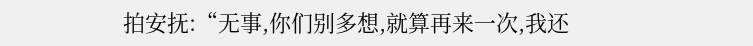拍安抚:“无事,你们别多想,就算再来一次,我还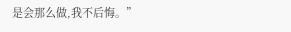是会那么做,我不后悔。”